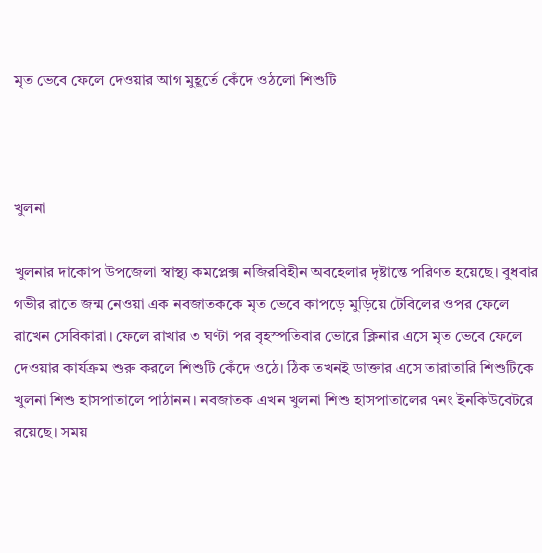মৃত ভেবে ফেলে দেওয়ার আগ মুহূর্তে কেঁদে ওঠলো শিশুটি



খুলনা

খুলনার দাকোপ উপজেলা স্বাস্থ্য কমপ্লেক্স নজিরবিহীন অবহেলার দৃষ্টান্তে পরিণত হয়েছে। বুধবার গভীর রাতে জন্ম নেওয়া এক নবজাতককে মৃত ভেবে কাপড়ে মুড়িয়ে টেবিলের ওপর ফেলে রাখেন সেবিকারা। ফেলে রাখার ৩ ঘণ্টা পর বৃহস্পতিবার ভোরে ক্লিনার এসে মৃত ভেবে ফেলে দেওয়ার কার্যক্রম শুরু করলে শিশুটি কেঁদে ওঠে। ঠিক তখনই ডাক্তার এসে তারাতারি শিশুটিকে খুলনা শিশু হাসপাতালে পাঠানন। নবজাতক এখন খুলনা শিশু হাসপাতালের ৭নং ইনকিউবেটরে রয়েছে। সময়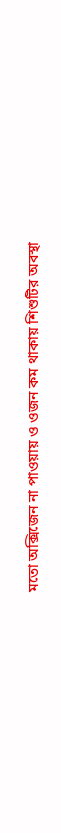মতো অক্সিজেন না পাওয়ায় ও ওজন কম থাকায় শিশুটির অবস্থা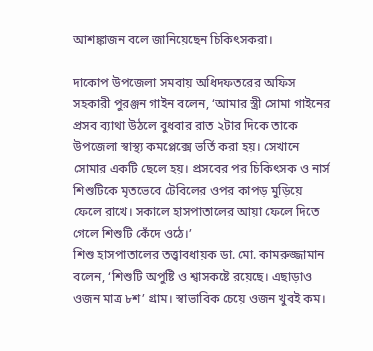আশঙ্কাজন বলে জানিয়েছেন চিকিৎসকরা।

দাকোপ উপজেলা সমবায় অধিদফতরের অফিস সহকারী পুরঞ্জন গাইন বলেন, ‘আমার স্ত্রী সোমা গাইনের প্রসব ব্যাথা উঠলে বুধবার রাত ২টার দিকে তাকে উপজেলা স্বাস্থ্য কমপ্লেক্সে ভর্তি করা হয়। সেখানে সোমার একটি ছেলে হয়। প্রসবের পর চিকিৎসক ও নার্স শিশুটিকে মৃতভেবে টেবিলের ওপর কাপড় মুড়িয়ে ফেলে রাখে। সকালে হাসপাতালের আয়া ফেলে দিতে গেলে শিশুটি কেঁদে ওঠে।’
শিশু হাসপাতালের তত্ত্বাবধায়ক ডা. মো. কামরুজ্জামান বলেন, ‘শিশুটি অপুষ্টি ও শ্বাসকষ্টে রয়েছে। এছাড়াও ওজন মাত্র ৮শ’ গ্রাম। স্বাভাবিক চেয়ে ওজন খুবই কম।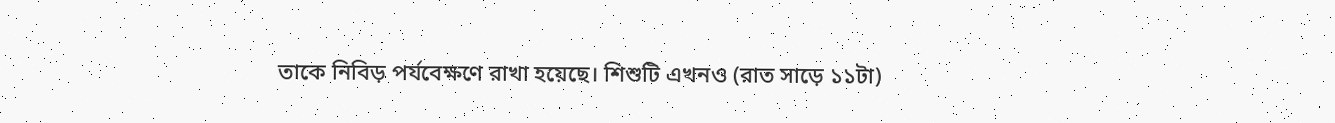তাকে নিবিড় পর্যবেক্ষণে রাখা হয়েছে। শিশুটি এখনও (রাত সাড়ে ১১টা)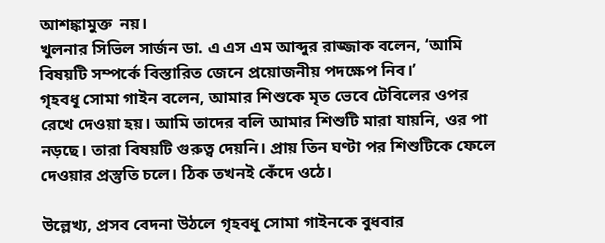আশঙ্কামুক্ত  নয়।
খুলনার সিভিল সার্জন ডা. এ এস এম আব্দুর রাজ্জাক বলেন, ‘আমি বিষয়টি সম্পর্কে বিস্তারিত জেনে প্রয়োজনীয় পদক্ষেপ নিব।’
গৃহবধূ সোমা গাইন বলেন, আমার শিশুকে মৃত ভেবে টেবিলের ওপর রেখে দেওয়া হয়। আমি তাদের বলি আমার শিশুটি মারা যায়নি, ওর পা নড়ছে। তারা বিষয়টি গুরুত্ব দেয়নি। প্রায় তিন ঘণ্টা পর শিশুটিকে ফেলে দেওয়ার প্রস্তুতি চলে। ঠিক তখনই কেঁদে ওঠে।

উল্লেখ্য, প্রসব বেদনা উঠলে গৃহবধূ সোমা গাইনকে বুধবার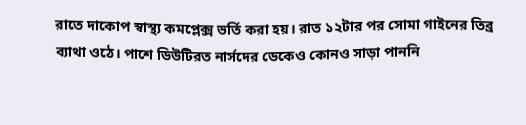রাতে দাকোপ স্বাস্থ্য কমপ্লেক্স ভর্তি করা হয়। রাত ১২টার পর সোমা গাইনের তিব্র ব্যাথা ওঠে। পাশে ডিউটিরত নার্সদের ডেকেও কোনও সাড়া পাননি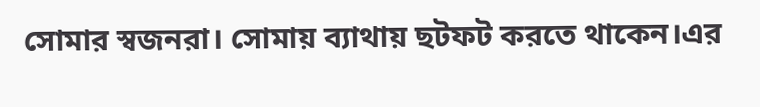সোমার স্বজনরা। সোমায় ব্যাথায় ছটফট করতে থাকেন।এর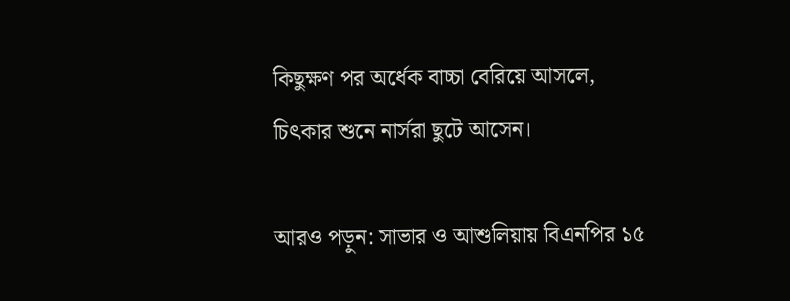কিছুক্ষণ পর অর্ধেক বাচ্চা বেরিয়ে আসলে, চিৎকার শুনে নার্সরা ছুটে আসেন।

আরও পড়ুন: সাভার ও আশুলিয়ায় বিএনপির ১৫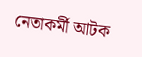নেতাকর্মী আটক